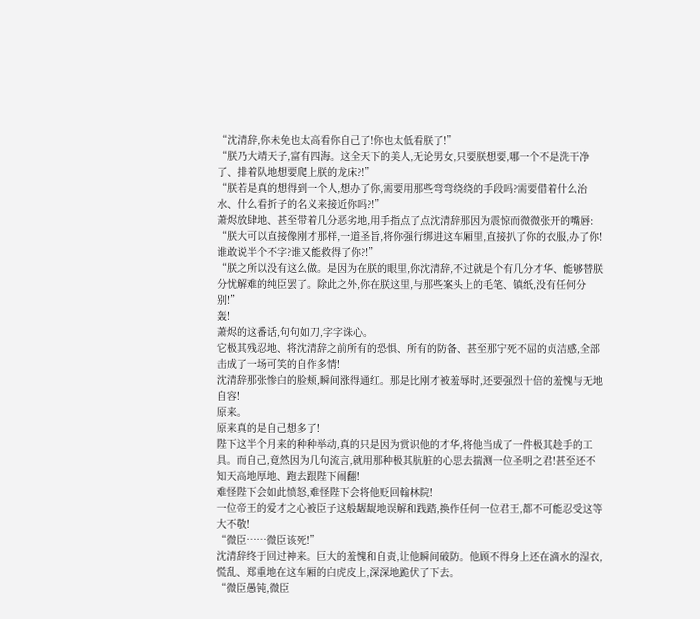“沈清辞,你未免也太高看你自己了!你也太低看朕了!”
“朕乃大靖天子,富有四海。这全天下的美人,无论男女,只要朕想要,哪一个不是洗干净了、排着队地想要爬上朕的龙床?!”
“朕若是真的想得到一个人,想办了你,需要用那些弯弯绕绕的手段吗?需要借着什么治水、什么看折子的名义来接近你吗?!”
萧烬放肆地、甚至带着几分恶劣地,用手指点了点沈清辞那因为震惊而微微张开的嘴唇:
“朕大可以直接像刚才那样,一道圣旨,将你强行绑进这车厢里,直接扒了你的衣服,办了你!谁敢说半个不字?谁又能救得了你?!”
“朕之所以没有这么做。是因为在朕的眼里,你沈清辞,不过就是个有几分才华、能够替朕分忧解难的纯臣罢了。除此之外,你在朕这里,与那些案头上的毛笔、镇纸,没有任何分别!”
轰!
萧烬的这番话,句句如刀,字字诛心。
它极其残忍地、将沈清辞之前所有的恐惧、所有的防备、甚至那宁死不屈的贞洁感,全部击成了一场可笑的自作多情!
沈清辞那张惨白的脸颊,瞬间涨得通红。那是比刚才被羞辱时,还要强烈十倍的羞愧与无地自容!
原来。
原来真的是自己想多了!
陛下这半个月来的种种举动,真的只是因为赏识他的才华,将他当成了一件极其趁手的工具。而自己,竟然因为几句流言,就用那种极其肮脏的心思去揣测一位圣明之君!甚至还不知天高地厚地、跑去跟陛下闹翻!
难怪陛下会如此愤怒,难怪陛下会将他贬回翰林院!
一位帝王的爱才之心被臣子这般龌龊地误解和践踏,换作任何一位君王,都不可能忍受这等大不敬!
“微臣……微臣该死!”
沈清辞终于回过神来。巨大的羞愧和自责,让他瞬间破防。他顾不得身上还在滴水的湿衣,慌乱、郑重地在这车厢的白虎皮上,深深地跪伏了下去。
“微臣愚钝,微臣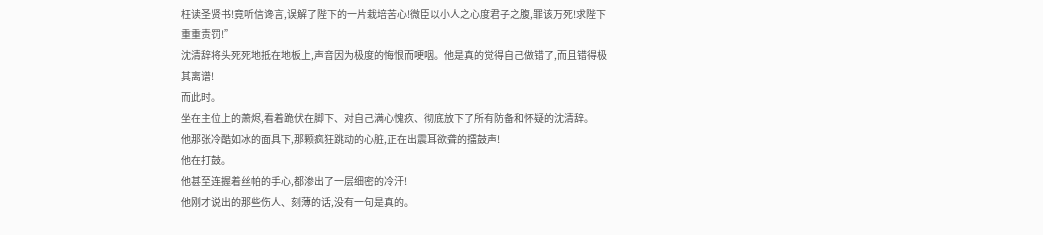枉读圣贤书!竟听信谗言,误解了陛下的一片栽培苦心!微臣以小人之心度君子之腹,罪该万死!求陛下重重责罚!”
沈清辞将头死死地抵在地板上,声音因为极度的悔恨而哽咽。他是真的觉得自己做错了,而且错得极其离谱!
而此时。
坐在主位上的萧烬,看着跪伏在脚下、对自己满心愧疚、彻底放下了所有防备和怀疑的沈清辞。
他那张冷酷如冰的面具下,那颗疯狂跳动的心脏,正在出震耳欲聋的擂鼓声!
他在打鼓。
他甚至连握着丝帕的手心,都渗出了一层细密的冷汗!
他刚才说出的那些伤人、刻薄的话,没有一句是真的。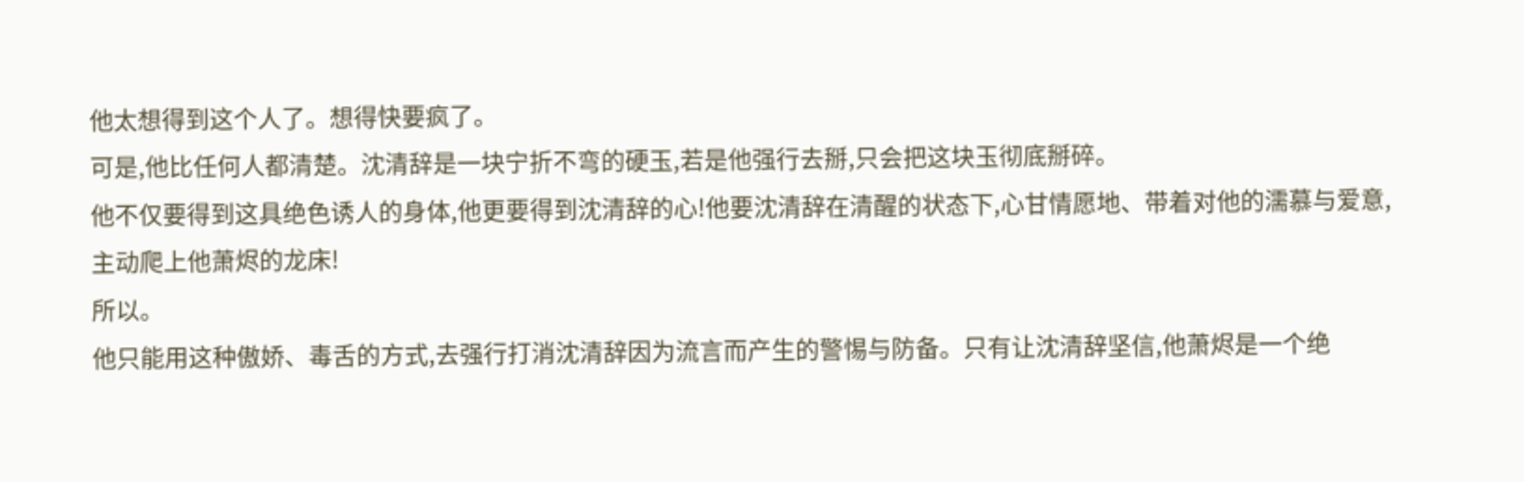他太想得到这个人了。想得快要疯了。
可是,他比任何人都清楚。沈清辞是一块宁折不弯的硬玉,若是他强行去掰,只会把这块玉彻底掰碎。
他不仅要得到这具绝色诱人的身体,他更要得到沈清辞的心!他要沈清辞在清醒的状态下,心甘情愿地、带着对他的濡慕与爱意,主动爬上他萧烬的龙床!
所以。
他只能用这种傲娇、毒舌的方式,去强行打消沈清辞因为流言而产生的警惕与防备。只有让沈清辞坚信,他萧烬是一个绝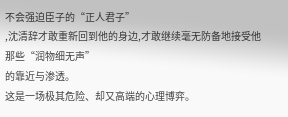不会强迫臣子的“正人君子”
,沈清辞才敢重新回到他的身边,才敢继续毫无防备地接受他那些“润物细无声”
的靠近与渗透。
这是一场极其危险、却又高端的心理博弈。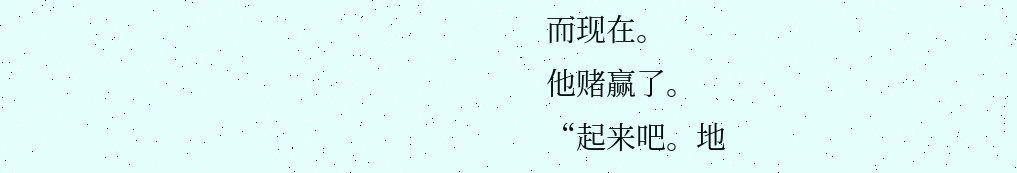而现在。
他赌赢了。
“起来吧。地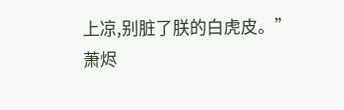上凉,别脏了朕的白虎皮。”
萧烬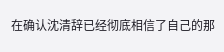在确认沈清辞已经彻底相信了自己的那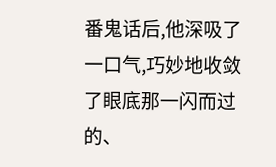番鬼话后,他深吸了一口气,巧妙地收敛了眼底那一闪而过的、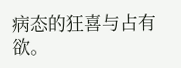病态的狂喜与占有欲。